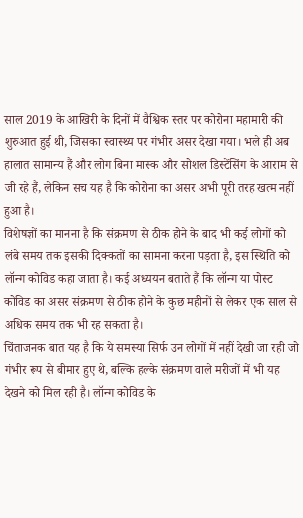साल 2019 के आखिरी के दिनों में वैश्विक स्तर पर कोरोना महामारी की शुरुआत हुई थी, जिसका स्वास्थ्य पर गंभीर असर देखा गया। भले ही अब हालात सामान्य हैं और लोग बिना मास्क और सोशल डिस्टेंसिंग के आराम से जी रहे हैं, लेकिन सच यह है कि कोरोना का असर अभी पूरी तरह खत्म नहीं हुआ है।
विशेषज्ञों का मानना है कि संक्रमण से ठीक होने के बाद भी कई लोगों को लंबे समय तक इसकी दिक्कतों का सामना करना पड़ता है, इस स्थिति को लॉन्ग कोविड कहा जाता है। कई अध्ययन बताते हैं कि लॉन्ग या पोस्ट कोविड का असर संक्रमण से ठीक होने के कुछ महीनों से लेकर एक साल से अधिक समय तक भी रह सकता है।
चिंताजनक बात यह है कि ये समस्या सिर्फ उन लोगों में नहीं देखी जा रही जो गंभीर रूप से बीमार हुए थे, बल्कि हल्के संक्रमण वाले मरीजों में भी यह देखने को मिल रही है। लॉन्ग कोविड के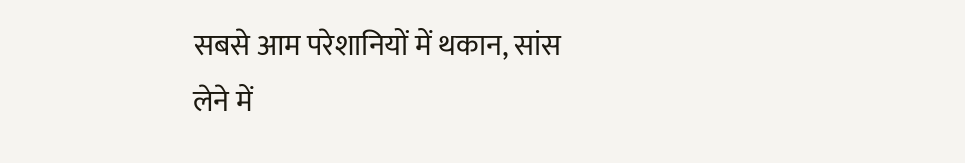सबसे आम परेशानियों में थकान, सांस लेने में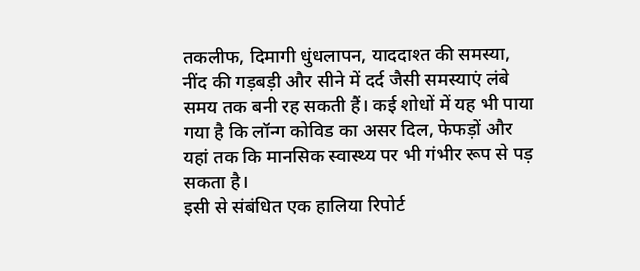तकलीफ, दिमागी धुंधलापन, याददाश्त की समस्या, नींद की गड़बड़ी और सीने में दर्द जैसी समस्याएं लंबे समय तक बनी रह सकती हैं। कई शोधों में यह भी पाया गया है कि लॉन्ग कोविड का असर दिल, फेफड़ों और यहां तक कि मानसिक स्वास्थ्य पर भी गंभीर रूप से पड़ सकता है।
इसी से संबंधित एक हालिया रिपोर्ट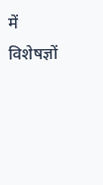में विशेषज्ञों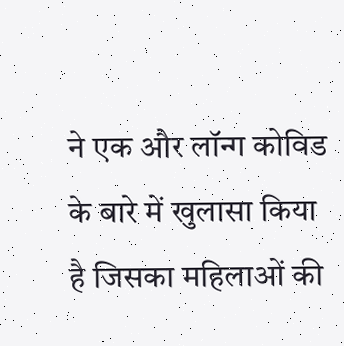ने एक और लॉन्ग कोविड के बारे में खुलासा किया है जिसका महिलाओं की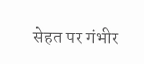सेहत पर गंभीर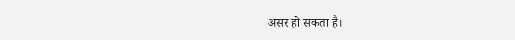असर हो सकता है।